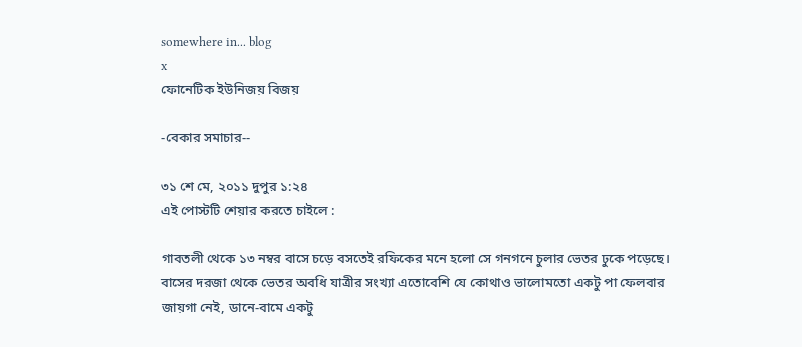somewhere in... blog
x
ফোনেটিক ইউনিজয় বিজয়

-বেকার সমাচার--

৩১ শে মে, ২০১১ দুপুর ১:২৪
এই পোস্টটি শেয়ার করতে চাইলে :

গাবতলী থেকে ১৩ নম্বর বাসে চড়ে বসতেই রফিকের মনে হলো সে গনগনে চুলার ভেতর ঢুকে পড়েছে। বাসের দরজা থেকে ভেতর অবধি যাত্রীর সংখ্যা এতোবেশি যে কোথাও ভালোমতো একটু পা ফেলবার জায়গা নেই, ডানে-বামে একটু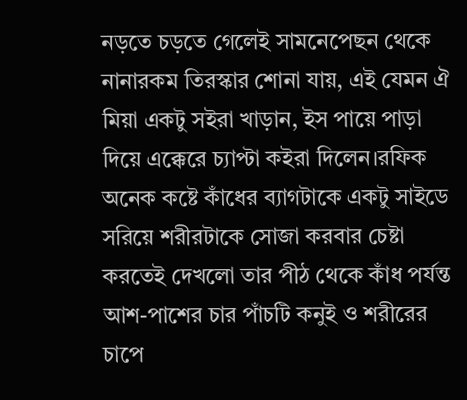নড়তে চড়তে গেলেই সামনেপেছন থেকে নানারকম তিরস্কার শোনা যায়, এই যেমন ঐ মিয়া একটু সইরা খাড়ান, ইস পায়ে পাড়া দিয়ে এক্কেরে চ্যাপ্টা কইরা দিলেন।রফিক অনেক কষ্টে কাঁধের ব্যাগটাকে একটু সাইডে সরিয়ে শরীরটাকে সোজা করবার চেষ্টা করতেই দেখলো তার পীঠ থেকে কাঁধ পর্যন্ত
আশ-পাশের চার পাঁচটি কনুই ও শরীরের চাপে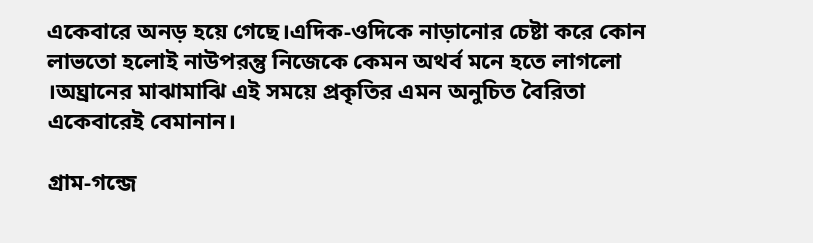একেবারে অনড় হয়ে গেছে।এদিক-ওদিকে নাড়ানোর চেষ্টা করে কোন লাভতো হলোই নাউপরন্তু নিজেকে কেমন অথর্ব মনে হতে লাগলো ।অঘ্রানের মাঝামাঝি এই সময়ে প্রকৃতির এমন অনুচিত বৈরিতা একেবারেই বেমানান।

গ্রাম-গন্জে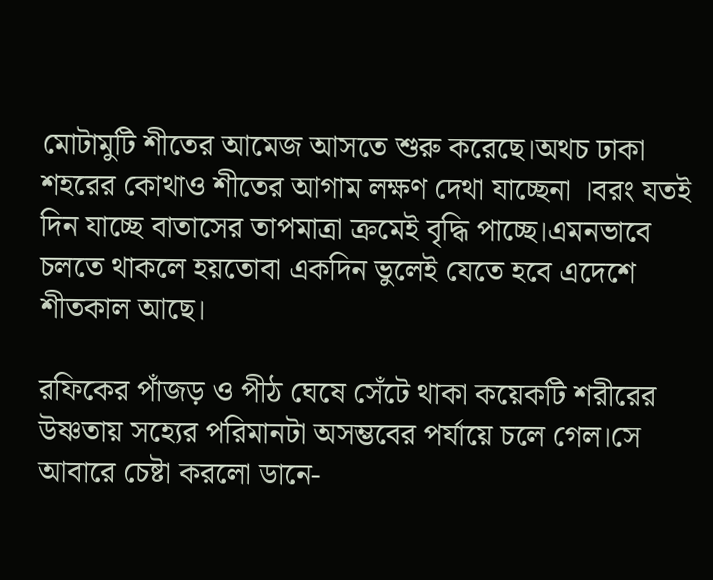মোটামুটি শীতের আমেজ আসতে শুরু করেছে।অথচ ঢাকা শহরের কোথাও শীতের আগাম লক্ষণ দেথা যাচ্ছেনা ।বরং যতই দিন যাচ্ছে বাতাসের তাপমাত্রা ক্রমেই বৃদ্ধি পাচ্ছে।এমনভাবে চলতে থাকলে হয়তোবা একদিন ভুলেই যেতে হবে এদেশে শীতকাল আছে।

রফিকের পাঁজড় ও পীঠ ঘেষে সেঁটে থাকা কয়েকটি শরীরের উষ্ণতায় সহ্যের পরিমানটা অসম্ভবের পর্যায়ে চলে গেল।সে আবারে চেষ্টা করলো ডানে-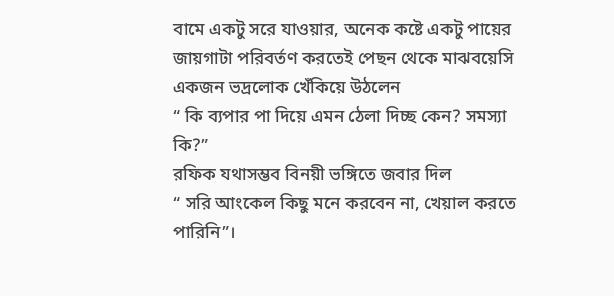বামে একটু সরে যাওয়ার, অনেক কষ্টে একটু পায়ের জায়গাটা পরিবর্তণ করতেই পেছন থেকে মাঝবয়েসি একজন ভদ্রলোক খেঁকিয়ে উঠলেন
“ কি ব্যপার পা দিয়ে এমন ঠেলা দিচ্ছ কেন? সমস্যা কি?”
রফিক যথাসম্ভব বিনয়ী ভঙ্গিতে জবার দিল
“ সরি আংকেল কিছু মনে করবেন না, খেয়াল করতে পারিনি”।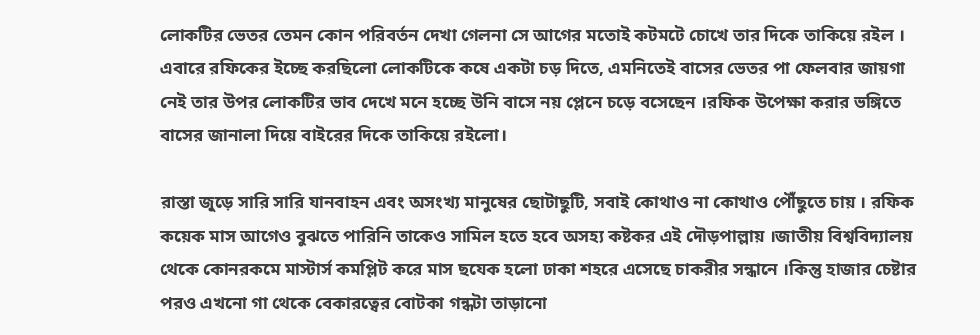লোকটির ভেতর তেমন কোন পরিবর্তন দেখা গেলনা সে আগের মতোই কটমটে চোখে তার দিকে তাকিয়ে রইল ।
এবারে রফিকের ইচ্ছে করছিলো লোকটিকে কষে একটা চড় দিতে, এমনিতেই বাসের ভেতর পা ফেলবার জায়গা নেই তার উপর লোকটির ভাব দেখে মনে হচ্ছে উনি বাসে নয় প্লেনে চড়ে বসেছেন ।রফিক উপেক্ষা করার ভঙ্গিতে বাসের জানালা দিয়ে বাইরের দিকে তাকিয়ে রইলো।

রাস্তা জুড়ে সারি সারি যানবাহন এবং অসংখ্য মানুষের ছোটাছুটি, সবাই কোথাও না কোথাও পৌঁছুতে চায় । রফিক কয়েক মাস আগেও বুঝতে পারিনি তাকেও সামিল হতে হবে অসহ্য কষ্টকর এই দৌড়পাল্লায় ।জাতীয় বিশ্ববিদ্যালয় থেকে কোনরকমে মাস্টার্স কমপ্লিট করে মাস ছযেক হলো ঢাকা শহরে এসেছে চাকরীর সন্ধানে ।কিন্তু হাজার চেষ্টার পরও এখনো গা থেকে বেকারত্বের বোটকা গন্ধটা তাড়ানো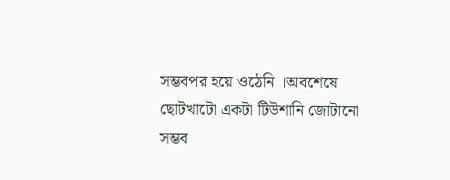সম্ভবপর হয়ে ওঠেনি ।অবশেষে ছোটখাটো একটা টিউশানি জোটানো সম্ভব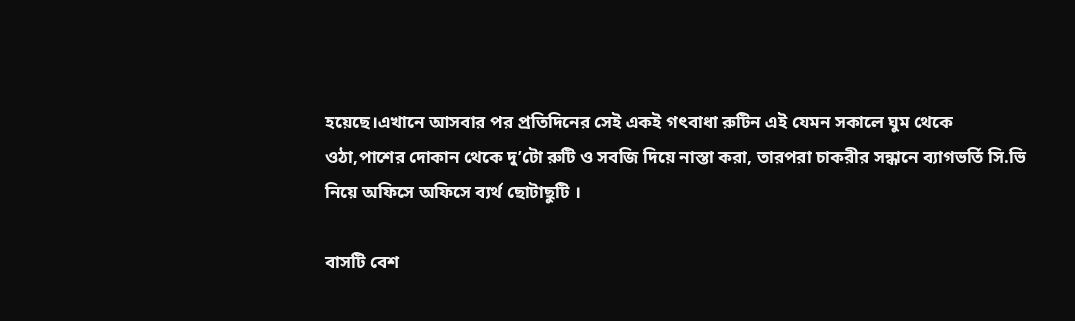হয়েছে।এখানে আসবার পর প্রতিদিনের সেই একই গৎবাধা রুটিন এই যেমন সকালে ঘুম থেকে ওঠা,পাশের দোকান থেকে দু’টো রুটি ও সবজি দিয়ে নাস্তা করা, তারপরা চাকরীর সন্ধানে ব্যাগভর্তি সি.ভি নিয়ে অফিসে অফিসে ব্যর্থ ছোটাছুটি ।

বাসটি বেশ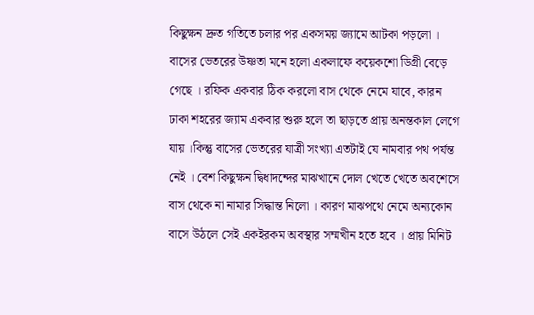কিছুক্ষন দ্রুত গতিতে চলার পর একসময় জ্যামে আটকা পড়লো । বাসের ভেতরের উষ্ণতা মনে হলো একলাফে কয়েকশো ডিগ্রী বেড়ে গেছে । রফিক একবার ঠিক করলো বাস থেকে নেমে যাবে, কারন ঢাকা শহরের জ্যাম একবার শুরু হলে তা ছাড়তে প্রায় অনন্তকাল লেগে যায় ।কিন্তু বাসের ভেতরের যাত্রী সংখ্যা এতটাই যে নামবার পথ পর্যন্ত নেই । বেশ কিছুক্ষন দ্বিধাদন্দের মাঝখানে দোল খেতে খেতে অবশেসে বাস থেকে না নামার সিদ্ধান্ত নিলো । কারণ মাঝপথে নেমে অন্যকোন বাসে উঠলে সেই একইরকম অবস্থার সম্মখীন হতে হবে । প্রায় মিনিট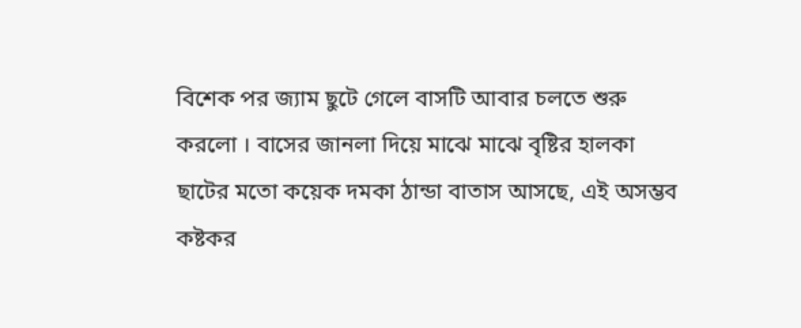বিশেক পর জ্যাম ছুটে গেলে বাসটি আবার চলতে শুরু করলো । বাসের জানলা দিয়ে মাঝে মাঝে বৃষ্টির হালকা ছাটের মতো কয়েক দমকা ঠান্ডা বাতাস আসছে, এই অসম্ভব কষ্টকর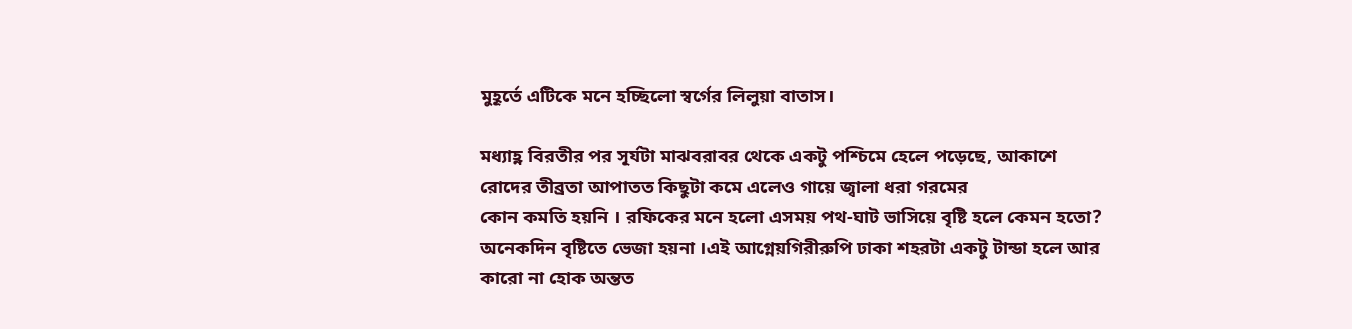মুহূর্তে এটিকে মনে হচ্ছিলো স্বর্গের লিলুয়া বাতাস।

মধ্যাহ্ণ বিরতীর পর সূর্যটা মাঝবরাবর থেকে একটু পশ্চিমে হেলে পড়েছে, আকাশে রোদের তীব্রতা আপাতত কিছুটা কমে এলেও গায়ে জ্বালা ধরা গরমের
কোন কমতি হয়নি । রফিকের মনে হলো এসময় পথ-ঘাট ভাসিয়ে বৃষ্টি হলে কেমন হতো? অনেকদিন বৃষ্টিতে ভেজা হয়না ।এই আগ্নেয়গিরীরুপি ঢাকা শহরটা একটু টান্ডা হলে আর কারো না হোক অন্তত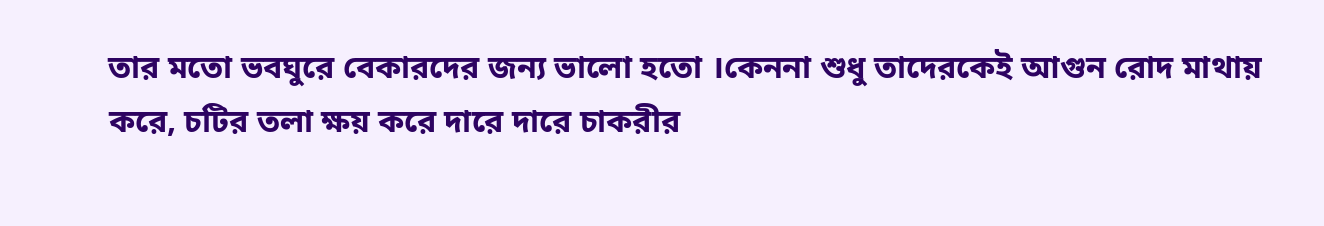তার মতো ভবঘুরে বেকারদের জন্য ভালো হতো ।কেননা শুধু তাদেরকেই আগুন রোদ মাথায় করে, চটির তলা ক্ষয় করে দারে দারে চাকরীর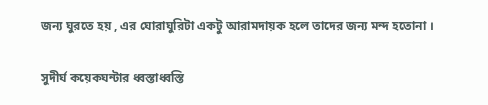জন্য ঘুরতে হয় , এর ঘোরাঘুরিটা একটু আরামদায়ক হলে তাদের জন্য মন্দ হতোনা ।

সুদীর্ঘ কয়েকঘন্টার ধ্বস্তাধ্বস্তি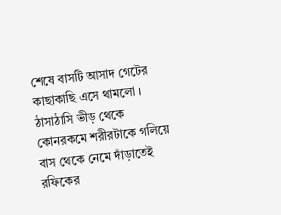শেষে বাসটি আসাদ গেটের কাছাকাছি এসে থামলো । ঠাসাঠাসি ভীড় থেকে কোনরকমে শরীরটাকে গলিয়ে বাস থেকে নেমে দাঁড়াতেই রফিকের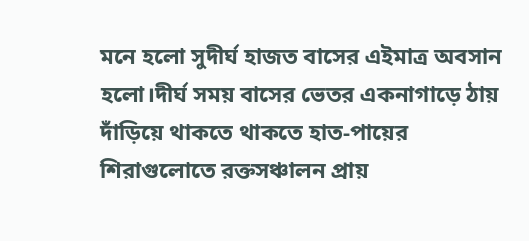মনে হলো সুদীর্ঘ হাজত বাসের এইমাত্র অবসান হলো।দীর্ঘ সময় বাসের ভেতর একনাগাড়ে ঠায় দাঁড়িয়ে থাকতে থাকতে হাত-পায়ের শিরাগুলোতে রক্তসঞ্চালন প্রায়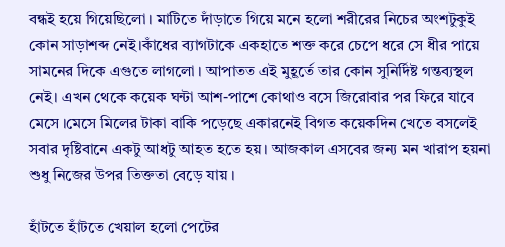বন্ধই হয়ে গিয়েছিলো । মাটিতে দাঁড়াতে গিয়ে মনে হলো শরীরের নিচের অংশটুকুই কোন সাড়াশব্দ নেই।কাঁধের ব্যাগটাকে একহাতে শক্ত করে চেপে ধরে সে ধীর পায়ে সামনের দিকে এগুতে লাগলো । আপাতত এই মুহূর্তে তার কোন সুনির্দিষ্ট গন্তব্যস্থল নেই। এখন থেকে কয়েক ঘন্টা আশ-পাশে কোথাও বসে জিরোবার পর ফিরে যাবে মেসে ।মেসে মিলের টাকা বাকি পড়েছে একারনেই বিগত কয়েকদিন খেতে বসলেই সবার দৃষ্টিবানে একটু আধটু আহত হতে হয়। আজকাল এসবের জন্য মন খারাপ হয়না শুধু নিজের উপর তিক্ততা বেড়ে যায় ।

হাঁটতে হাঁটতে খেয়াল হলো পেটের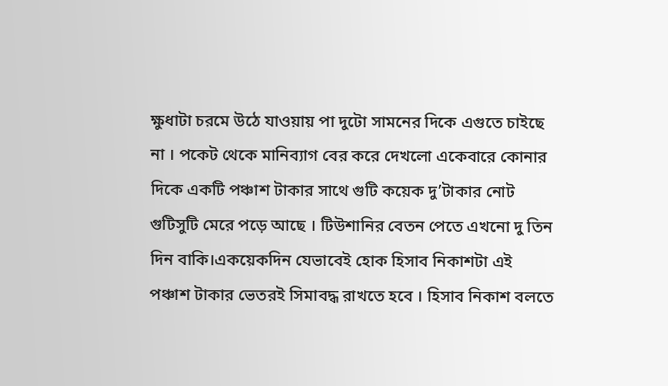ক্ষুধাটা চরমে উঠে যাওয়ায় পা দুটো সামনের দিকে এগুতে চাইছে না । পকেট থেকে মানিব্যাগ বের করে দেখলো একেবারে কোনার দিকে একটি পঞ্চাশ টাকার সাথে গুটি কয়েক দু’টাকার নোট গুটিসুটি মেরে পড়ে আছে । টিউশানির বেতন পেতে এখনো দু তিন দিন বাকি।একয়েকদিন যেভাবেই হোক হিসাব নিকাশটা এই পঞ্চাশ টাকার ভেতরই সিমাবদ্ধ রাখতে হবে । হিসাব নিকাশ বলতে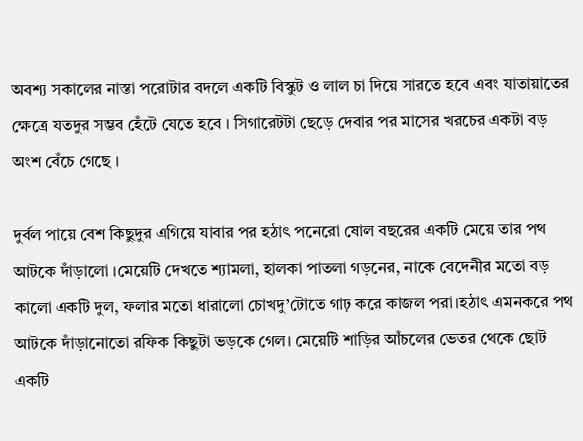অবশ্য সকালের নাস্তা পরোটার বদলে একটি বিস্কুট ও লাল চা দিয়ে সারতে হবে এবং যাতায়াতের ক্ষেত্রে যতদুর সম্ভব হেঁটে যেতে হবে । সিগারেটটা ছেড়ে দেবার পর মাসের খরচের একটা বড় অংশ বেঁচে গেছে ।

দুর্বল পায়ে বেশ কিছুদুর এগিয়ে যাবার পর হঠাৎ পনেরো ষোল বছরের একটি মেয়ে তার পথ আটকে দাঁড়ালো ।মেয়েটি দেখতে শ্যামলা, হালকা পাতলা গড়নের, নাকে বেদেনীর মতো বড় কালো একটি দুল, ফলার মতো ধারালো চোখদু’টোতে গাঢ় করে কাজল পরা।হঠাৎ এমনকরে পথ আটকে দাঁড়ানোতো রফিক কিছুটা ভড়কে গেল। মেয়েটি শাড়ির আঁচলের ভেতর থেকে ছোট একটি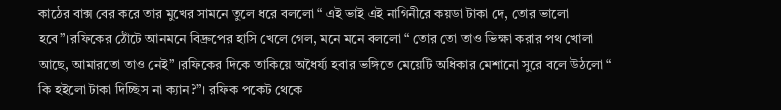কাঠের বাক্স বের করে তার মুখের সামনে তুলে ধরে বললো “ এই ভাই এই নাগিনীরে কয়ডা টাকা দে, তোর ভালো হবে”।রফিকের ঠোঁটে আনমনে বিদ্রুপের হাসি খেলে গেল, মনে মনে বললো “ তোর তো তাও ভিক্ষা করার পথ খোলা আছে, আমারতো তাও নেই” ।রফিকের দিকে তাকিয়ে অধৈর্য্য হবার ভঙ্গিতে মেয়েটি অধিকার মেশানো সুরে বলে উঠলো “ কি হইলো টাকা দিচ্ছিস না ক্যান?”। রফিক পকেট থেকে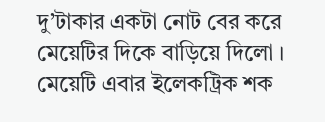দু’টাকার একটা নোট বের করে মেয়েটির দিকে বাড়িয়ে দিলো । মেয়েটি এবার ইলেকট্রিক শক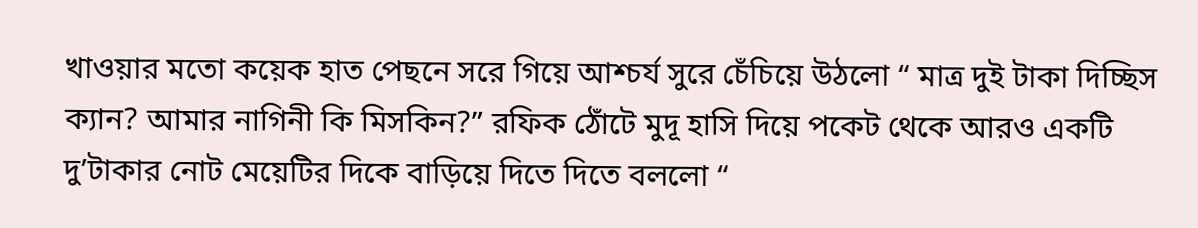খাওয়ার মতো কয়েক হাত পেছনে সরে গিয়ে আশ্চর্য সুরে চেঁচিয়ে উঠলো “ মাত্র দুই টাকা দিচ্ছিস ক্যান? আমার নাগিনী কি মিসকিন?” রফিক ঠোঁটে মুদূ হাসি দিয়ে পকেট থেকে আরও একটি দু’টাকার নোট মেয়েটির দিকে বাড়িয়ে দিতে দিতে বললো “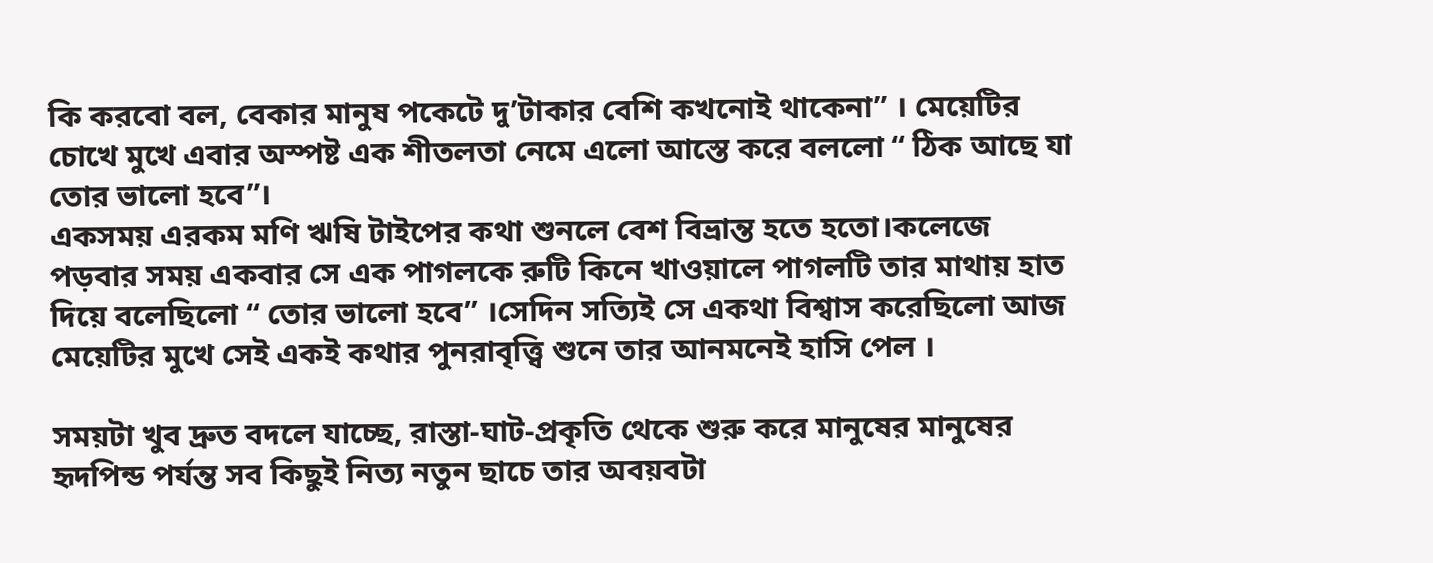কি করবো বল, বেকার মানুষ পকেটে দু’টাকার বেশি কখনোই থাকেনা” । মেয়েটির চোখে মুখে এবার অস্পষ্ট এক শীতলতা নেমে এলো আস্তে করে বললো “ ঠিক আছে যা তোর ভালো হবে”।
একসময় এরকম মণি ঋষি টাইপের কথা শুনলে বেশ বিভ্রান্ত হতে হতো।কলেজে পড়বার সময় একবার সে এক পাগলকে রুটি কিনে খাওয়ালে পাগলটি তার মাথায় হাত দিয়ে বলেছিলো “ তোর ভালো হবে” ।সেদিন সত্যিই সে একথা বিশ্বাস করেছিলো আজ মেয়েটির মুখে সেই একই কথার পুনরাবৃত্ত্বি শুনে তার আনমনেই হাসি পেল ।

সময়টা খুব দ্রুত বদলে যাচ্ছে, রাস্তা-ঘাট-প্রকৃতি থেকে শুরু করে মানুষের মানুষের হৃদপিন্ড পর্যন্ত সব কিছুই নিত্য নতুন ছাচে তার অবয়বটা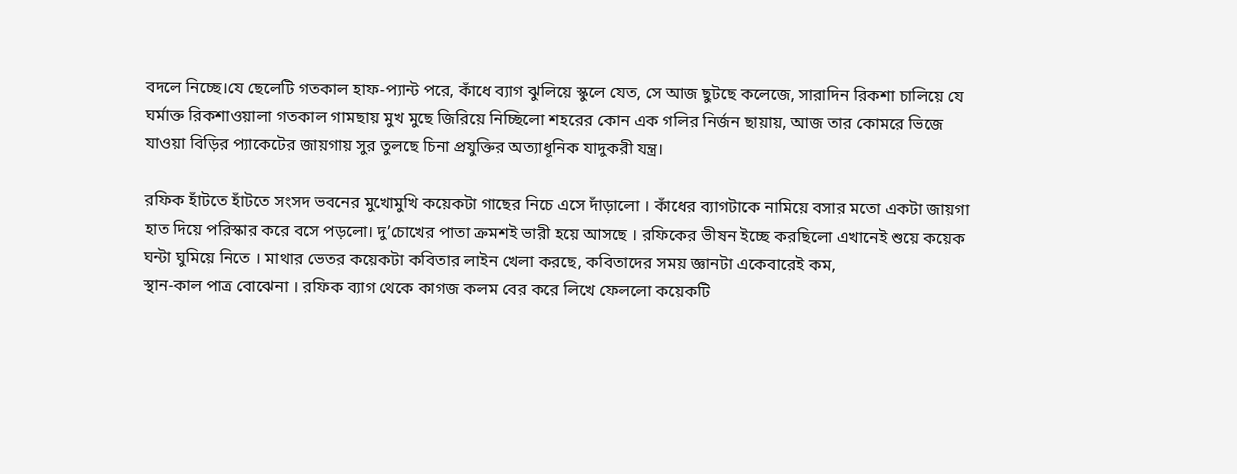বদলে নিচ্ছে।যে ছেলেটি গতকাল হাফ-প্যান্ট পরে, কাঁধে ব্যাগ ঝুলিয়ে স্কুলে যেত, সে আজ ছুটছে কলেজে, সারাদিন রিকশা চালিয়ে যে ঘর্মাক্ত রিকশাওয়ালা গতকাল গামছায় মুখ মুছে জিরিয়ে নিচ্ছিলো শহরের কোন এক গলির নির্জন ছায়ায়, আজ তার কোমরে ভিজে যাওয়া বিড়ির প্যাকেটের জায়গায় সুর তুলছে চিনা প্রযুক্তির অত্যাধূনিক যাদুকরী যন্ত্র।

রফিক হাঁটতে হাঁটতে সংসদ ভবনের মুখোমুখি কয়েকটা গাছের নিচে এসে দাঁড়ালো । কাঁধের ব্যাগটাকে নামিয়ে বসার মতো একটা জায়গা হাত দিয়ে পরিস্কার করে বসে পড়লো। দু’চোখের পাতা ক্রমশই ভারী হয়ে আসছে । রফিকের ভীষন ইচ্ছে করছিলো এখানেই শুয়ে কয়েক ঘন্টা ঘুমিয়ে নিতে । মাথার ভেতর কয়েকটা কবিতার লাইন খেলা করছে, কবিতাদের সময় জ্ঞানটা একেবারেই কম,
স্থান-কাল পাত্র বোঝেনা । রফিক ব্যাগ থেকে কাগজ কলম বের করে লিখে ফেললো কয়েকটি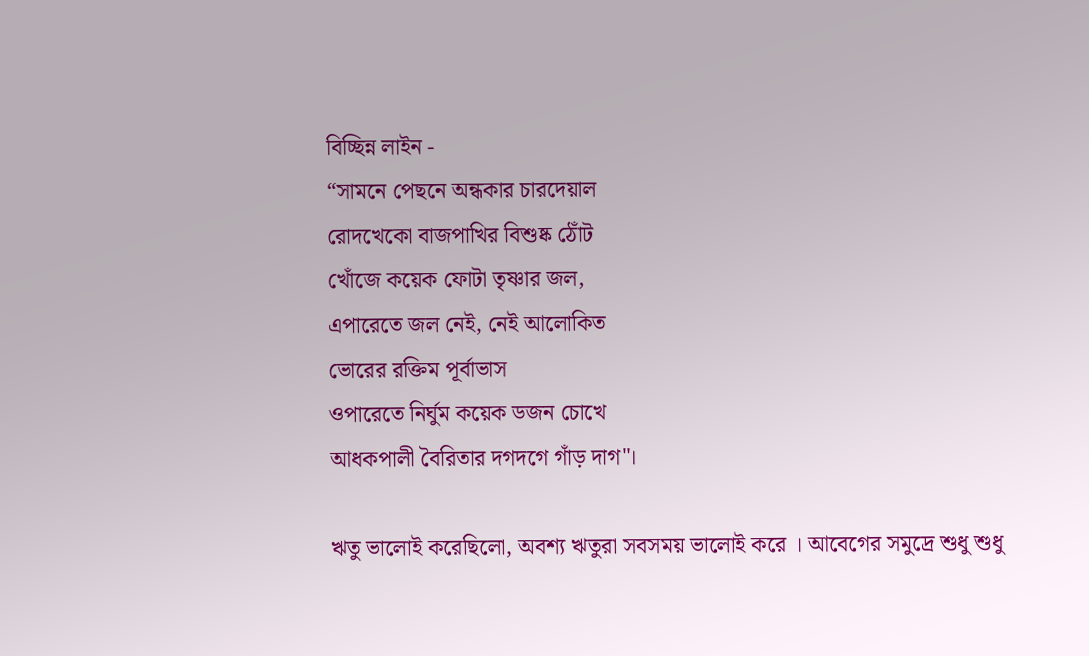বিচ্ছিন্ন লাইন -
“সামনে পেছনে অন্ধকার চারদেয়াল
রোদখেকো বাজপাখির বিশুষ্ক ঠোঁট
খোঁজে কয়েক ফোটা তৃষ্ণার জল,
এপারেতে জল নেই, নেই আলোকিত
ভোরের রক্তিম পূর্বাভাস
ওপারেতে নির্ঘুম কয়েক ডজন চোখে
আধকপালী বৈরিতার দগদগে গাঁড় দাগ"।

ঋতু ভালোই করেছিলো, অবশ্য ঋতুরা সবসময় ভালোই করে । আবেগের সমুদ্রে শুধু শুধু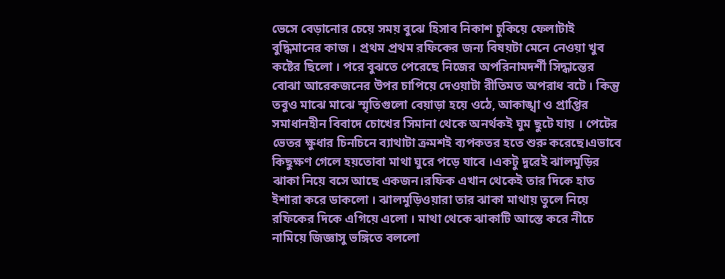ভেসে বেড়ানোর চেয়ে সময় বুঝে হিসাব নিকাশ চুকিয়ে ফেলাটাই বুদ্ধিমানের কাজ । প্রথম প্রথম রফিকের জন্য বিষয়টা মেনে নেওয়া খুব কষ্টের ছিলো । পরে বুঝতে পেরেছে নিজের অপরিনামদর্শী সিদ্ধান্তের বোঝা আরেকজনের উপর চাপিয়ে দেওয়াটা রীতিমত অপরাধ বটে । কিন্তু তবুও মাঝে মাঝে স্মৃতিগুলো বেয়াড়া হয়ে ওঠে, আকাঙ্খা ও প্রাপ্তির সমাধানহীন বিবাদে চোখের সিমানা থেকে অনর্থকই ঘুম ছুটে যায় । পেটের ভেতর ক্ষুধার চিনচিনে ব্যাথাটা ক্রমশই ব্যপকতর হতে শুরু করেছে।এভাবে কিছুক্ষণ গেলে হয়তোবা মাথা ঘুরে পড়ে যাবে ।একটু দুরেই ঝালমুড়ির ঝাকা নিয়ে বসে আছে একজন।রফিক এখান থেকেই তার দিকে হাত ইশারা করে ডাকলো । ঝালমুড়িওয়ারা তার ঝাকা মাথায় তুলে নিয়ে রফিকের দিকে এগিয়ে এলো । মাথা থেকে ঝাকাটি আস্তে করে নীচে নামিয়ে জিজ্ঞাসু ভঙ্গিতে বললো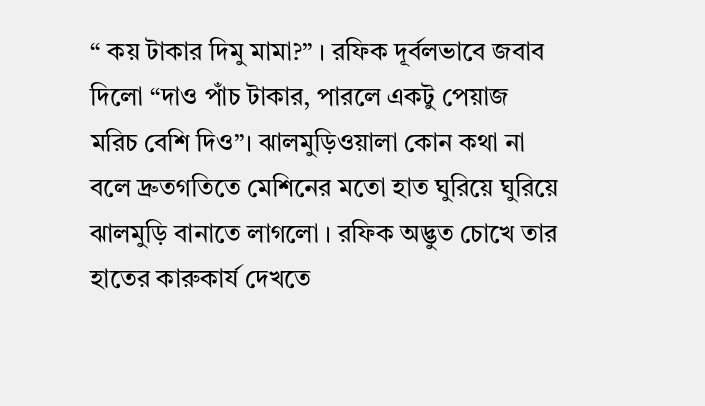“ কয় টাকার দিমু মামা?” । রফিক দূর্বলভাবে জবাব দিলো “দাও পাঁচ টাকার, পারলে একটু পেয়াজ মরিচ বেশি দিও”। ঝালমুড়িওয়ালা কোন কথা না বলে দ্রুতগতিতে মেশিনের মতো হাত ঘুরিয়ে ঘুরিয়ে ঝালমুড়ি বানাতে লাগলো । রফিক অদ্ভুত চোখে তার হাতের কারুকার্য দেখতে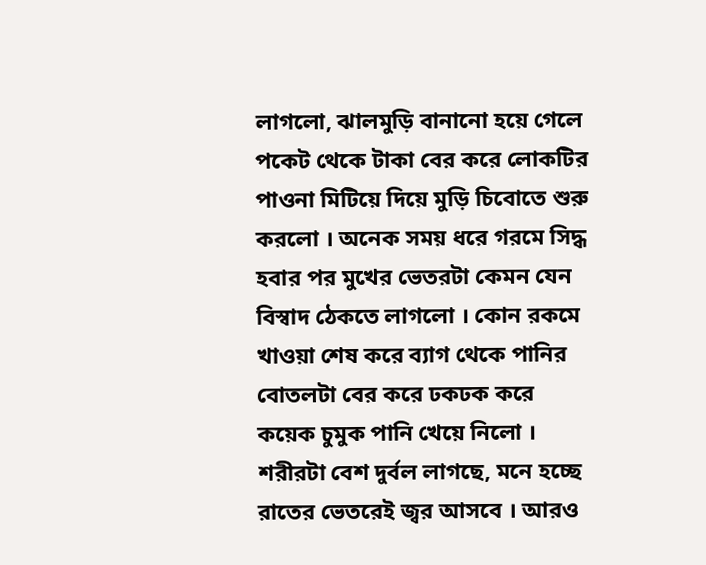লাগলো, ঝালমুড়ি বানানো হয়ে গেলে পকেট থেকে টাকা বের করে লোকটির পাওনা মিটিয়ে দিয়ে মুড়ি চিবোতে শুরু করলো । অনেক সময় ধরে গরমে সিদ্ধ হবার পর মুখের ভেতরটা কেমন যেন বিস্বাদ ঠেকতে লাগলো । কোন রকমে খাওয়া শেষ করে ব্যাগ থেকে পানির বোতলটা বের করে ঢকঢক করে কয়েক চুমুক পানি খেয়ে নিলো । শরীরটা বেশ দুর্বল লাগছে, মনে হচ্ছে রাতের ভেতরেই জ্বর আসবে । আরও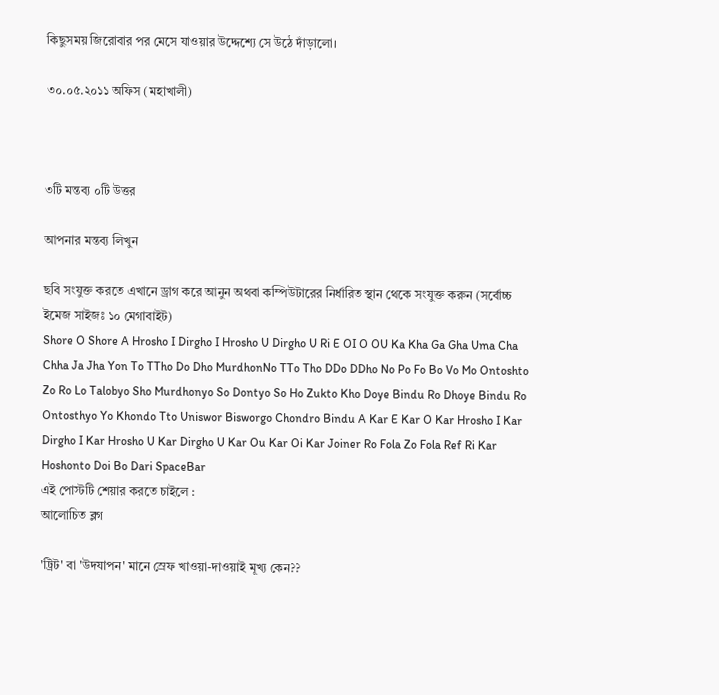কিছুসময় জিরোবার পর মেসে যাওয়ার উদ্দেশ্যে সে উঠে দাঁড়ালো।

৩০.০৫.২০১১ অফিস (মহাখালী)



৩টি মন্তব্য ০টি উত্তর

আপনার মন্তব্য লিখুন

ছবি সংযুক্ত করতে এখানে ড্রাগ করে আনুন অথবা কম্পিউটারের নির্ধারিত স্থান থেকে সংযুক্ত করুন (সর্বোচ্চ ইমেজ সাইজঃ ১০ মেগাবাইট)
Shore O Shore A Hrosho I Dirgho I Hrosho U Dirgho U Ri E OI O OU Ka Kha Ga Gha Uma Cha Chha Ja Jha Yon To TTho Do Dho MurdhonNo TTo Tho DDo DDho No Po Fo Bo Vo Mo Ontoshto Zo Ro Lo Talobyo Sho Murdhonyo So Dontyo So Ho Zukto Kho Doye Bindu Ro Dhoye Bindu Ro Ontosthyo Yo Khondo Tto Uniswor Bisworgo Chondro Bindu A Kar E Kar O Kar Hrosho I Kar Dirgho I Kar Hrosho U Kar Dirgho U Kar Ou Kar Oi Kar Joiner Ro Fola Zo Fola Ref Ri Kar Hoshonto Doi Bo Dari SpaceBar
এই পোস্টটি শেয়ার করতে চাইলে :
আলোচিত ব্লগ

'ট্রিট' বা 'উদযাপন' মানে স্রেফ খাওয়া-দাওয়াই মূখ্য কেন??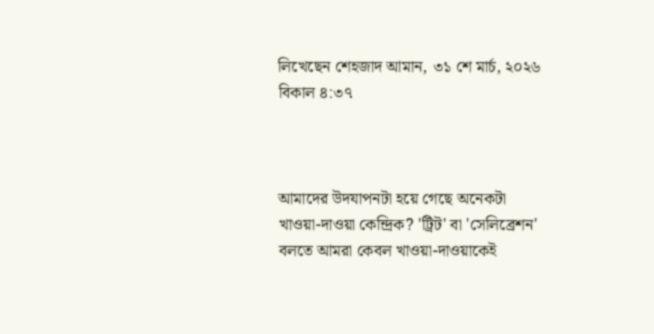লিখেছেন শেহজাদ আমান, ৩১ শে মার্চ, ২০২৬ বিকাল ৪:৩৭



আমাদের উদযাপনটা হয়ে গেছে অনেকটা খাওয়া-দাওয়া কেন্দ্রিক? 'ট্রিট' বা 'সেলিব্রেশন' বলতে আমরা কেবল খাওয়া-দাওয়াকেই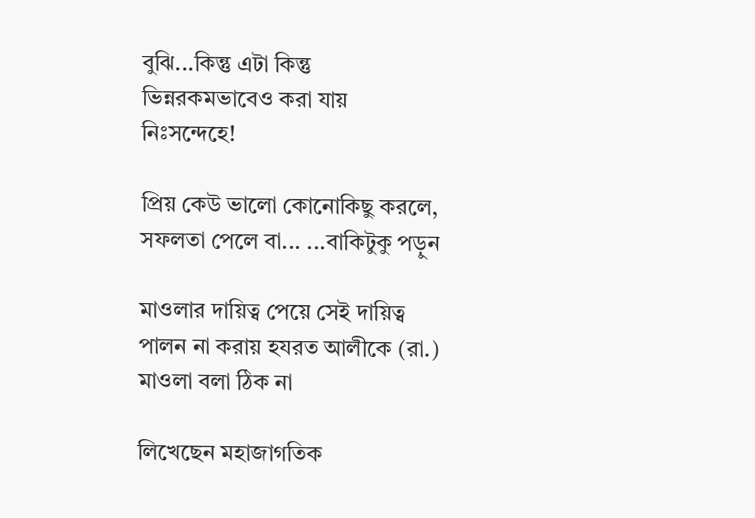বুঝি...কিন্তু এটা কিন্তু ভিন্নরকমভাবেও করা যায় নিঃসন্দেহে!

প্রিয় কেউ ভালো কোনোকিছু করলে, সফলতা পেলে বা... ...বাকিটুকু পড়ুন

মাওলার দায়িত্ব পেয়ে সেই দায়িত্ব পালন না করায় হযরত আলীকে (রা.) মাওলা বলা ঠিক না

লিখেছেন মহাজাগতিক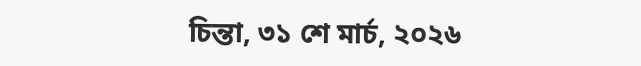চিন্তা, ৩১ শে মার্চ, ২০২৬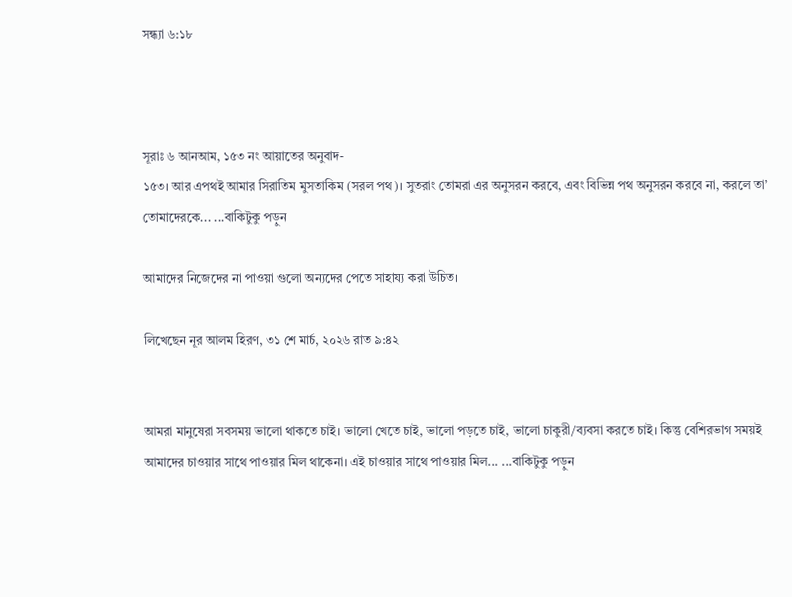সন্ধ্যা ৬:১৮



সূরাঃ ৬ আনআম, ১৫৩ নং আয়াতের অনুবাদ-
১৫৩। আর এপথই আমার সিরাতিম মুসতাকিম (সরল পথ)। সুতরাং তোমরা এর অনুসরন করবে, এবং বিভিন্ন পথ অনুসরন করবে না, করলে তা’ তোমাদেরকে... ...বাকিটুকু পড়ুন

আমাদের নিজেদের না পাওয়া গুলো অন্যদের পেতে সাহায্য করা উচিত।

লিখেছেন নূর আলম হিরণ, ৩১ শে মার্চ, ২০২৬ রাত ৯:৪২


আমরা মানুষেরা সবসময় ভালো থাকতে চাই। ভালো খেতে চাই, ভালো পড়তে চাই, ভালো চাকুরী/ব্যবসা করতে চাই। কিন্তু বেশিরভাগ সময়ই আমাদের চাওয়ার সাথে পাওয়ার মিল থাকেনা। এই চাওয়ার সাথে পাওয়ার মিল... ...বাকিটুকু পড়ুন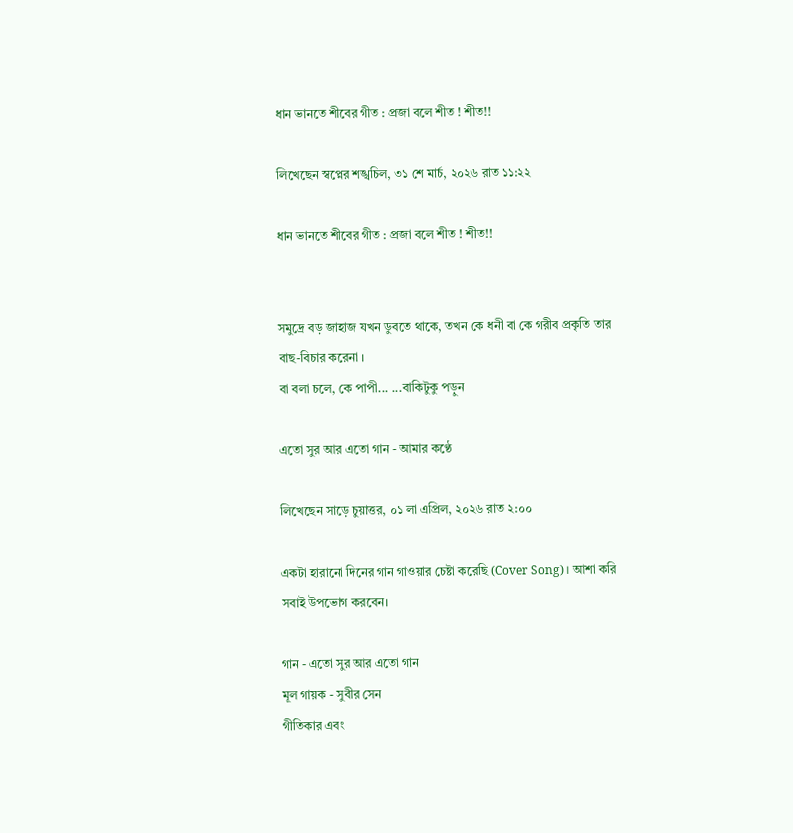ধান ভানতে শীবের গীত : প্রজা বলে শীত ! শীত!!

লিখেছেন স্বপ্নের শঙ্খচিল, ৩১ শে মার্চ, ২০২৬ রাত ১১:২২

ধান ভানতে শীবের গীত : প্রজা বলে শীত ! শীত!!


সমুদ্রে বড় জাহাজ যখন ডুবতে থাকে, তখন কে ধনী বা কে গরীব প্রকৃতি তার বাছ-বিচার করেনা ।
বা বলা চলে, কে পাপী... ...বাকিটুকু পড়ুন

এতো সুর আর এতো গান - আমার কণ্ঠে

লিখেছেন সাড়ে চুয়াত্তর, ০১ লা এপ্রিল, ২০২৬ রাত ২:০০

একটা হারানো দিনের গান গাওয়ার চেষ্টা করেছি (Cover Song)। আশা করি সবাই উপভোগ করবেন।

গান - এতো সুর আর এতো গান
মূল গায়ক - সুবীর সেন
গীতিকার এবং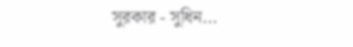সুরকার - সুধিন...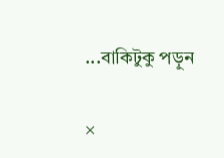...বাকিটুকু পড়ুন

×